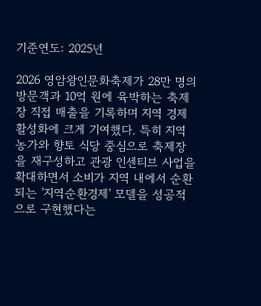기준연도: 2025년

2026 영암왕인문화축제가 28만 명의 방문객과 10억 원에 육박하는 축제장 직접 매출을 기록하며 지역 경제 활성화에 크게 기여했다. 특히 지역 농가와 향토 식당 중심으로 축제장을 재구성하고 관광 인센티브 사업을 확대하면서 소비가 지역 내에서 순환되는 '지역순환경제' 모델을 성공적으로 구현했다는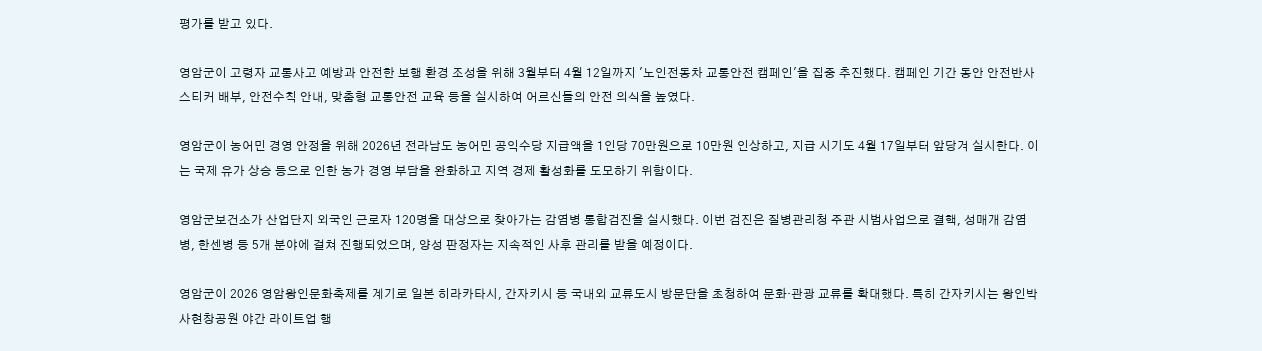평가를 받고 있다.

영암군이 고령자 교통사고 예방과 안전한 보행 환경 조성을 위해 3월부터 4월 12일까지 '노인전동차 교통안전 캠페인'을 집중 추진했다. 캠페인 기간 동안 안전반사스티커 배부, 안전수칙 안내, 맞춤형 교통안전 교육 등을 실시하여 어르신들의 안전 의식을 높였다.

영암군이 농어민 경영 안정을 위해 2026년 전라남도 농어민 공익수당 지급액을 1인당 70만원으로 10만원 인상하고, 지급 시기도 4월 17일부터 앞당겨 실시한다. 이는 국제 유가 상승 등으로 인한 농가 경영 부담을 완화하고 지역 경제 활성화를 도모하기 위함이다.

영암군보건소가 산업단지 외국인 근로자 120명을 대상으로 찾아가는 감염병 통합검진을 실시했다. 이번 검진은 질병관리청 주관 시범사업으로 결핵, 성매개 감염병, 한센병 등 5개 분야에 걸쳐 진행되었으며, 양성 판정자는 지속적인 사후 관리를 받을 예정이다.

영암군이 2026 영암왕인문화축제를 계기로 일본 히라카타시, 간자키시 등 국내외 교류도시 방문단을 초청하여 문화·관광 교류를 확대했다. 특히 간자키시는 왕인박사현창공원 야간 라이트업 행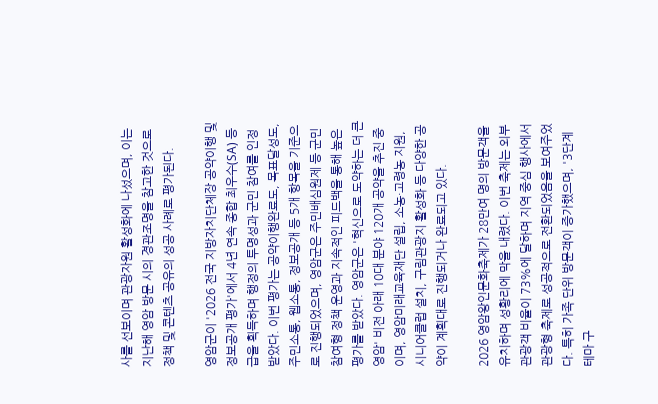사를 선보이며 관광자원 활성화에 나섰으며, 이는 지난해 영암 방문 시의 경관조명을 참고한 것으로 정책 및 콘텐츠 공유의 성공 사례로 평가된다.

영암군이 '2026 전국 지방자치단체장 공약이행 및 정보공개 평가'에서 4년 연속 종합 최우수(SA) 등급을 획득하며 행정의 투명성과 군민 참여를 인정받았다. 이번 평가는 공약이행완료도, 목표달성도, 주민소통, 웹소통, 정보공개 등 5개 항목을 기준으로 진행되었으며, 영암군은 주민배심원제 등 군민 참여형 정책 운영과 지속적인 피드백을 통해 높은 평가를 받았다. 영암군은 '혁신으로 도약하는 더 큰 영암' 비전 아래 10대 분야 120개 공약을 추진 중이며, 영암미래교육재단 설립, 소농·고령농 지원, 시니어클럽 설치, 구림관광지 활성화 등 다양한 공약이 계획대로 진행되거나 완료되고 있다.

2026 영암왕인문화축제가 28만여 명의 방문객을 유치하며 성황리에 막을 내렸다. 이번 축제는 외부 관광객 비율이 73%에 달하며 지역 중심 행사에서 관광형 축제로 성공적으로 전환되었음을 보여주었다. 특히 가족 단위 방문객이 증가했으며, '3단계 테마 구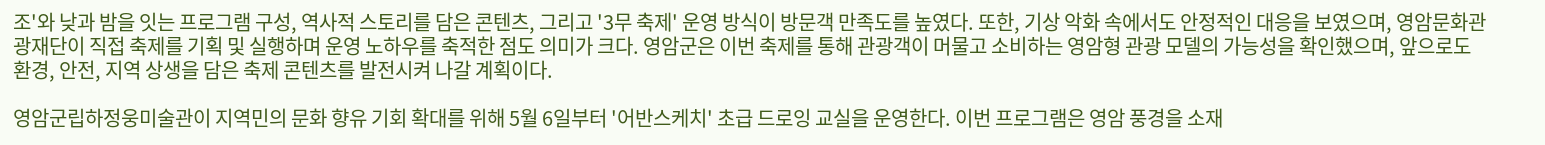조'와 낮과 밤을 잇는 프로그램 구성, 역사적 스토리를 담은 콘텐츠, 그리고 '3무 축제' 운영 방식이 방문객 만족도를 높였다. 또한, 기상 악화 속에서도 안정적인 대응을 보였으며, 영암문화관광재단이 직접 축제를 기획 및 실행하며 운영 노하우를 축적한 점도 의미가 크다. 영암군은 이번 축제를 통해 관광객이 머물고 소비하는 영암형 관광 모델의 가능성을 확인했으며, 앞으로도 환경, 안전, 지역 상생을 담은 축제 콘텐츠를 발전시켜 나갈 계획이다.

영암군립하정웅미술관이 지역민의 문화 향유 기회 확대를 위해 5월 6일부터 '어반스케치' 초급 드로잉 교실을 운영한다. 이번 프로그램은 영암 풍경을 소재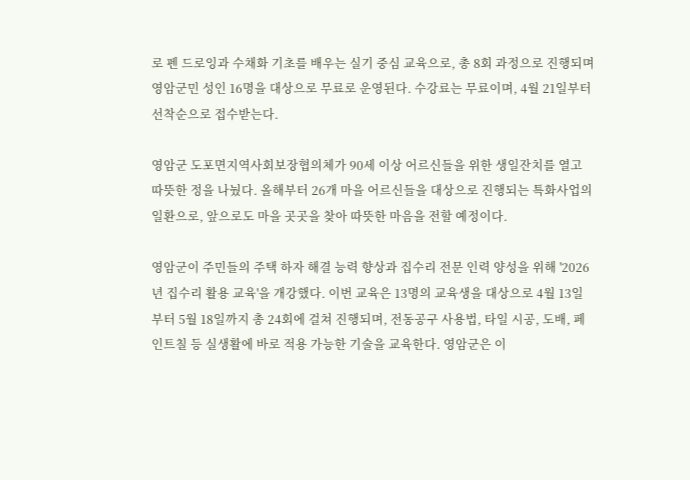로 펜 드로잉과 수채화 기초를 배우는 실기 중심 교육으로, 총 8회 과정으로 진행되며 영암군민 성인 16명을 대상으로 무료로 운영된다. 수강료는 무료이며, 4월 21일부터 선착순으로 접수받는다.

영암군 도포면지역사회보장협의체가 90세 이상 어르신들을 위한 생일잔치를 열고 따뜻한 정을 나눴다. 올해부터 26개 마을 어르신들을 대상으로 진행되는 특화사업의 일환으로, 앞으로도 마을 곳곳을 찾아 따뜻한 마음을 전할 예정이다.

영암군이 주민들의 주택 하자 해결 능력 향상과 집수리 전문 인력 양성을 위해 '2026년 집수리 활용 교육'을 개강했다. 이번 교육은 13명의 교육생을 대상으로 4월 13일부터 5월 18일까지 총 24회에 걸쳐 진행되며, 전동공구 사용법, 타일 시공, 도배, 페인트칠 등 실생활에 바로 적용 가능한 기술을 교육한다. 영암군은 이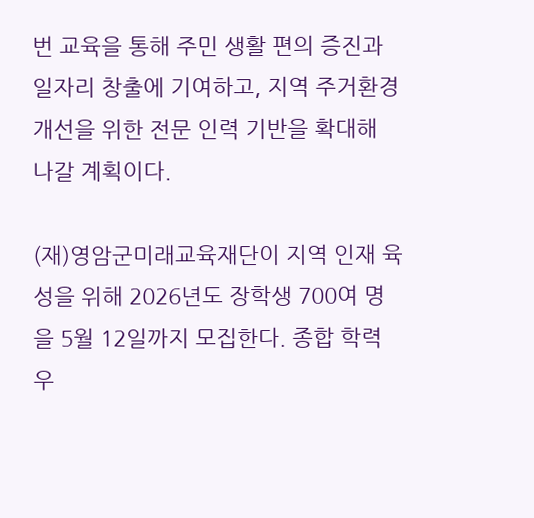번 교육을 통해 주민 생활 편의 증진과 일자리 창출에 기여하고, 지역 주거환경 개선을 위한 전문 인력 기반을 확대해 나갈 계획이다.

(재)영암군미래교육재단이 지역 인재 육성을 위해 2026년도 장학생 700여 명을 5월 12일까지 모집한다. 종합 학력 우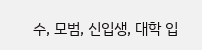수, 모범, 신입생, 대학 입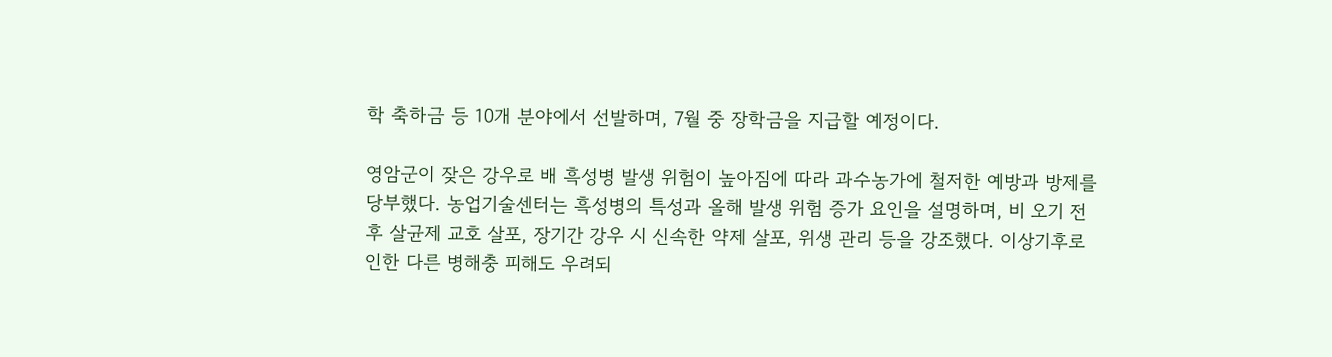학 축하금 등 10개 분야에서 선발하며, 7월 중 장학금을 지급할 예정이다.

영암군이 잦은 강우로 배 흑성병 발생 위험이 높아짐에 따라 과수농가에 철저한 예방과 방제를 당부했다. 농업기술센터는 흑성병의 특성과 올해 발생 위험 증가 요인을 설명하며, 비 오기 전후 살균제 교호 살포, 장기간 강우 시 신속한 약제 살포, 위생 관리 등을 강조했다. 이상기후로 인한 다른 병해충 피해도 우려되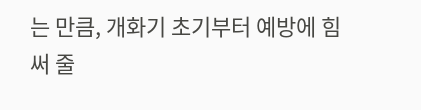는 만큼, 개화기 초기부터 예방에 힘써 줄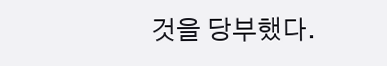것을 당부했다.